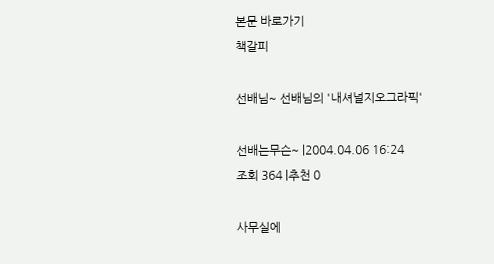본문 바로가기
책갈피

선배님~ 선배님의 '내셔널지오그라픽'

선배는무슨~ |2004.04.06 16:24
조회 364 |추천 0

사무실에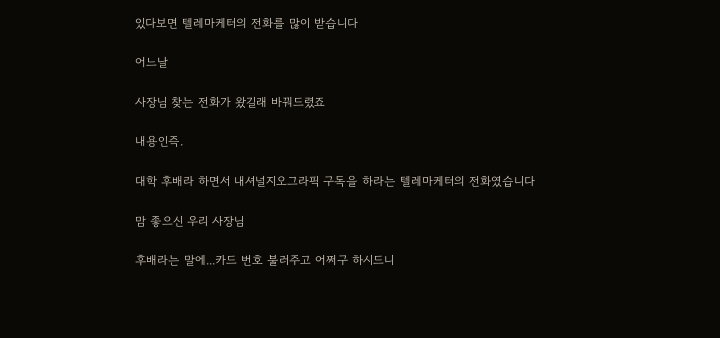있다보면 텔레마케터의 전화를 많이 받습니다

어느날

사장님 찾는 전화가 왔길래 바꿔드렸죠

내용인즉.

대학 후배라 하면서 내셔널지오그라픽 구독을 하라는 텔레마케터의 전화였습니다

맘 좋으신 우리 사장님

후배라는 말에...카드 번호 불러주고 어쩌구 하시드니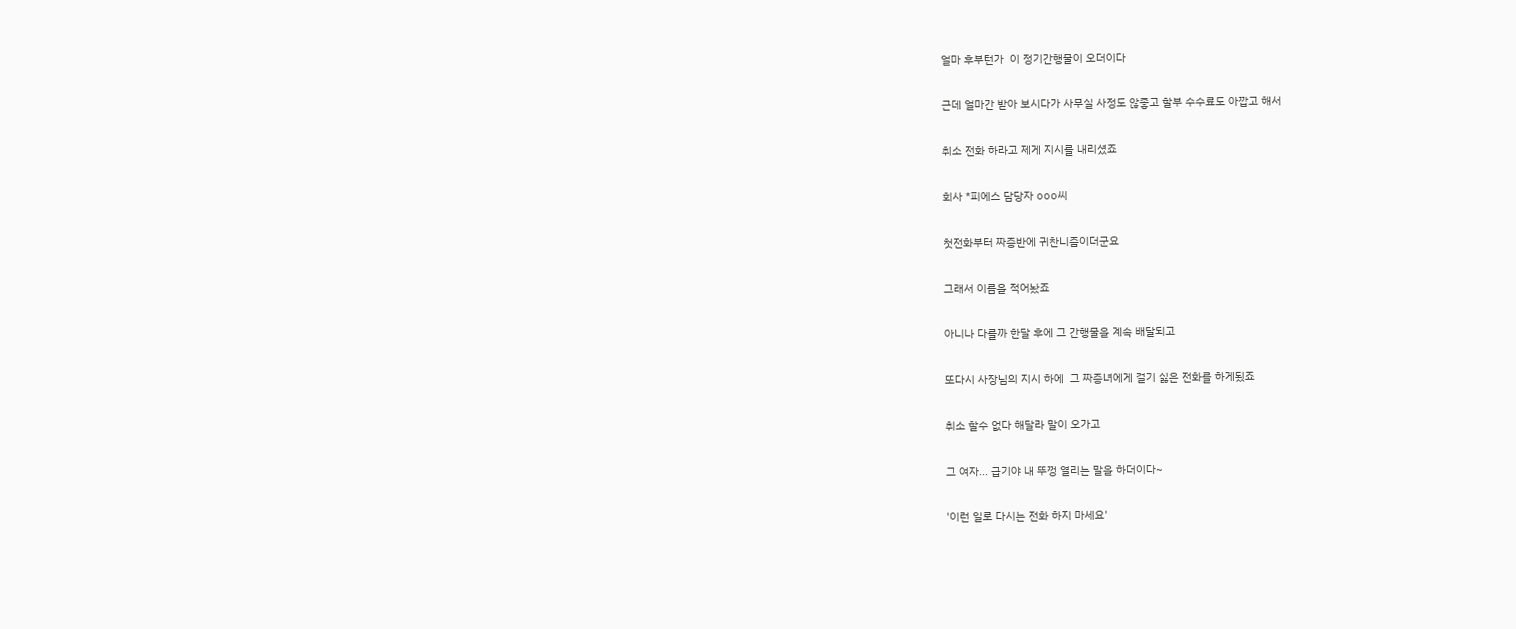얼마 후부턴가  이 정기간행물이 오더이다

근데 얼마간 받아 보시다가 사무실 사정도 않좋고 할부 수수료도 아깝고 해서

취소 전화 하라고 제게 지시를 내리셨죠

회사 *피에스 담당자 ooo씨

첫전화부터 짜증반에 귀찬니즘이더군요

그래서 이름을 적어놨죠

아니나 다를까 한달 후에 그 간행물을 계속 배달되고

또다시 사장님의 지시 하에  그 짜증녀에게 걸기 싫은 전화를 하게됬죠

취소 할수 없다 해달라 말이 오가고

그 여자... 급기야 내 뚜껑 열리는 말을 하더이다~

'이런 일로 다시는 전화 하지 마세요'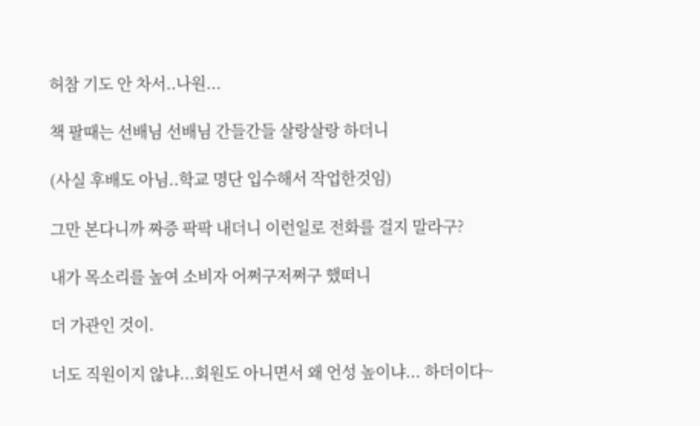허참 기도 안 차서..나원...

책 팔때는 선배님 선배님 간들간들 살랑살랑 하더니

(사실 후배도 아님..학교 명단 입수해서 작업한것임)

그만 본다니까 짜증 팍팍 내더니 이런일로 전화를 걸지 말라구?

내가 목소리를 높여 소비자 어쩌구저쩌구 했떠니

더 가관인 것이.

너도 직원이지 않냐...회원도 아니면서 왜 언성 높이냐... 하더이다~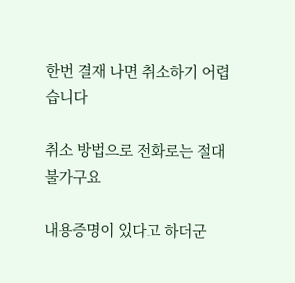한번 결재 나면 취소하기 어렵습니다

취소 방법으로 전화로는 절대 불가구요

내용증명이 있다고 하더군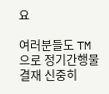요

여러분들도 TM 으로 정기간행물 결재 신중히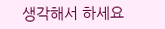생각해서 하세요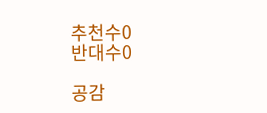추천수0
반대수0

공감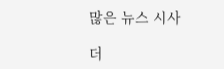많은 뉴스 시사

더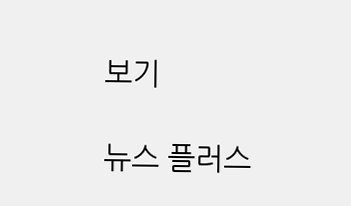보기

뉴스 플러스